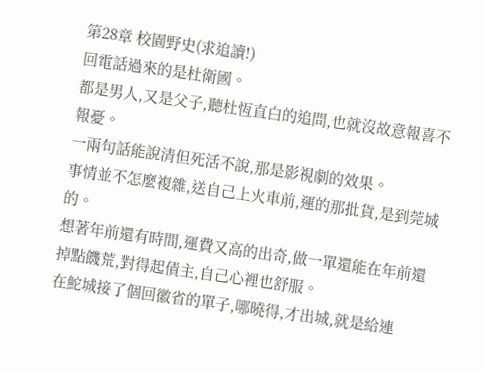第28章 校園野史(求追讀!)
回電話過來的是杜衛國。
都是男人,又是父子,聽杜恆直白的追問,也就沒故意報喜不報憂。
一兩句話能說清但死活不說,那是影視劇的效果。
事情並不怎麼複雜,送自己上火車前,運的那批貨,是到莞城的。
想著年前還有時間,運費又高的出奇,做一單還能在年前還掉點饑荒,對得起債主,自己心裡也舒服。
在鮀城接了個回徽省的單子,哪曉得,才出城,就是給連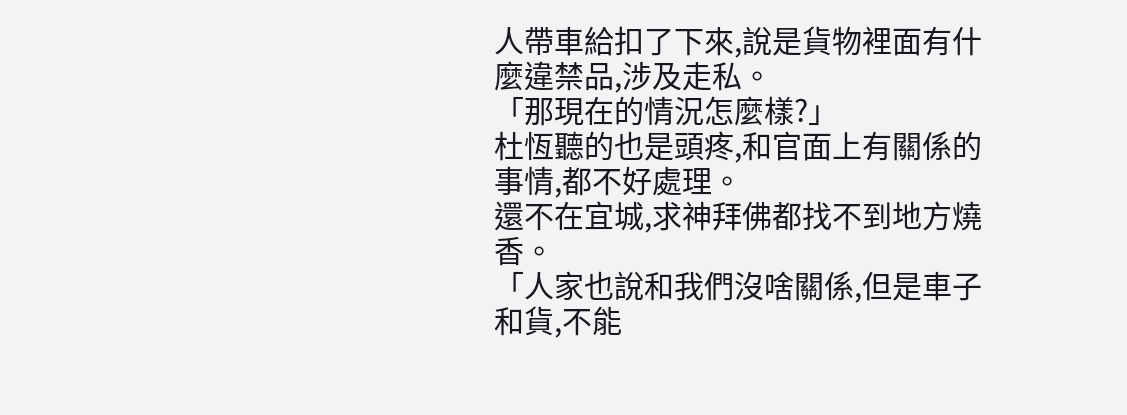人帶車給扣了下來,說是貨物裡面有什麼違禁品,涉及走私。
「那現在的情況怎麼樣?」
杜恆聽的也是頭疼,和官面上有關係的事情,都不好處理。
還不在宜城,求神拜佛都找不到地方燒香。
「人家也說和我們沒啥關係,但是車子和貨,不能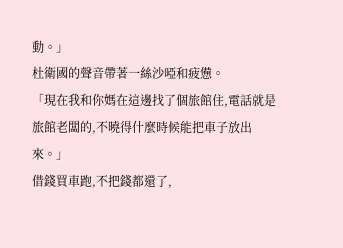動。」
杜衛國的聲音帶著一絲沙啞和疲憊。
「現在我和你媽在這邊找了個旅館住,電話就是旅館老闆的,不曉得什麼時候能把車子放出來。」
借錢買車跑,不把錢都還了,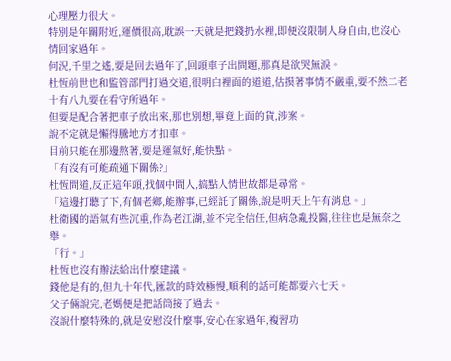心理壓力很大。
特別是年關附近,運價很高,耽誤一天就是把錢扔水裡,即便沒限制人身自由,也沒心情回家過年。
何況,千里之遙,要是回去過年了,回頭車子出問題,那真是欲哭無淚。
杜恆前世也和監管部門打過交道,很明白裡面的道道,估摸著事情不嚴重,要不然二老十有八九要在看守所過年。
但要是配合著把車子放出來,那也別想,畢竟上面的貨,涉案。
說不定就是懶得騰地方才扣車。
目前只能在那邊熬著,要是運氣好,能快點。
「有沒有可能疏通下關係?」
杜恆問道,反正這年頭,找個中間人,搞點人情世故都是尋常。
「這邊打聽了下,有個老鄉,能辦事,已經託了關係,說是明天上午有消息。」
杜衛國的語氣有些沉重,作為老江湖,並不完全信任,但病急亂投醫,往往也是無奈之舉。
「行。」
杜恆也沒有辦法給出什麼建議。
錢他是有的,但九十年代,匯款的時效極慢,順利的話可能都要六七天。
父子倆說完,老媽便是把話筒接了過去。
沒說什麼特殊的,就是安慰沒什麼事,安心在家過年,複習功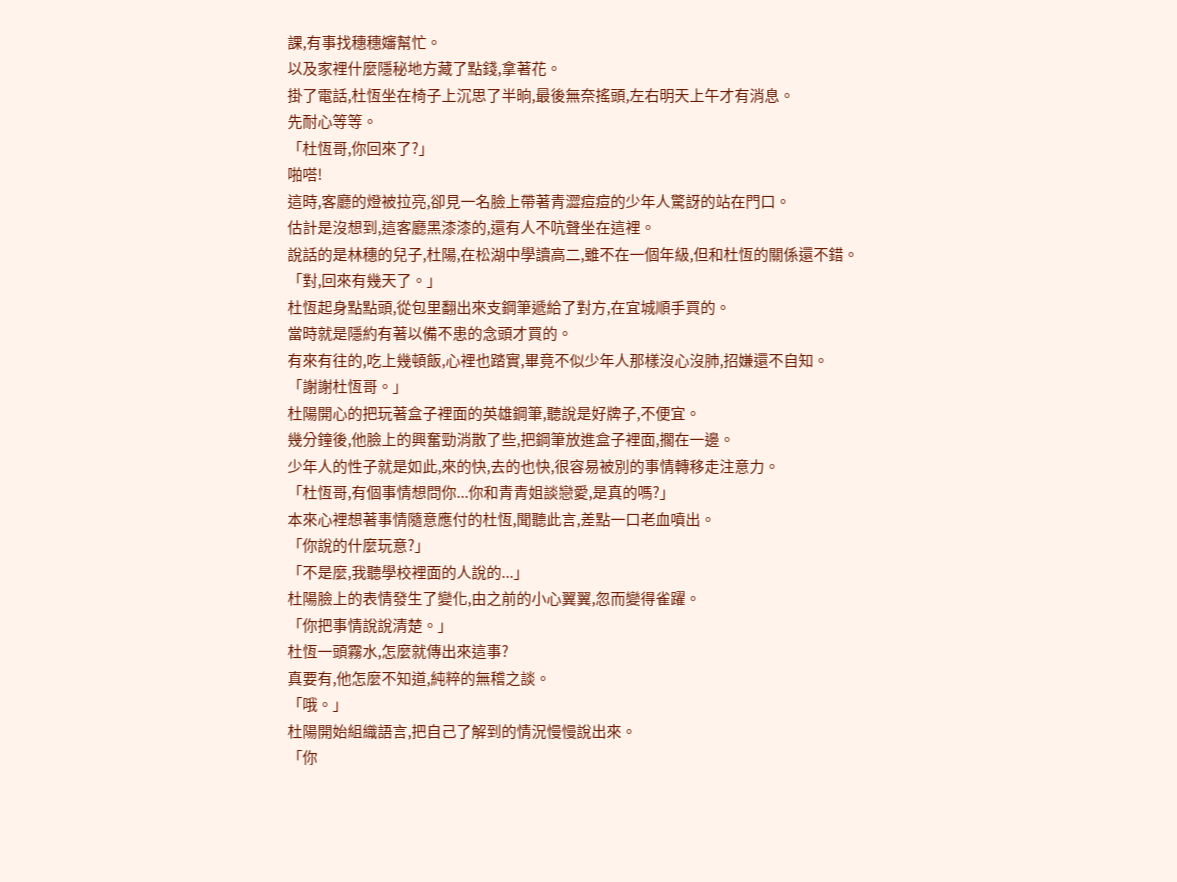課,有事找穗穗嬸幫忙。
以及家裡什麼隱秘地方藏了點錢,拿著花。
掛了電話,杜恆坐在椅子上沉思了半晌,最後無奈搖頭,左右明天上午才有消息。
先耐心等等。
「杜恆哥,你回來了?」
啪嗒!
這時,客廳的燈被拉亮,卻見一名臉上帶著青澀痘痘的少年人驚訝的站在門口。
估計是沒想到,這客廳黑漆漆的,還有人不吭聲坐在這裡。
說話的是林穗的兒子,杜陽,在松湖中學讀高二,雖不在一個年級,但和杜恆的關係還不錯。
「對,回來有幾天了。」
杜恆起身點點頭,從包里翻出來支鋼筆遞給了對方,在宜城順手買的。
當時就是隱約有著以備不患的念頭才買的。
有來有往的,吃上幾頓飯,心裡也踏實,畢竟不似少年人那樣沒心沒肺,招嫌還不自知。
「謝謝杜恆哥。」
杜陽開心的把玩著盒子裡面的英雄鋼筆,聽說是好牌子,不便宜。
幾分鐘後,他臉上的興奮勁消散了些,把鋼筆放進盒子裡面,擱在一邊。
少年人的性子就是如此,來的快,去的也快,很容易被別的事情轉移走注意力。
「杜恆哥,有個事情想問你...你和青青姐談戀愛,是真的嗎?」
本來心裡想著事情隨意應付的杜恆,聞聽此言,差點一口老血噴出。
「你說的什麼玩意?」
「不是麼,我聽學校裡面的人說的...」
杜陽臉上的表情發生了變化,由之前的小心翼翼,忽而變得雀躍。
「你把事情說說清楚。」
杜恆一頭霧水,怎麼就傳出來這事?
真要有,他怎麼不知道,純粹的無稽之談。
「哦。」
杜陽開始組織語言,把自己了解到的情況慢慢說出來。
「你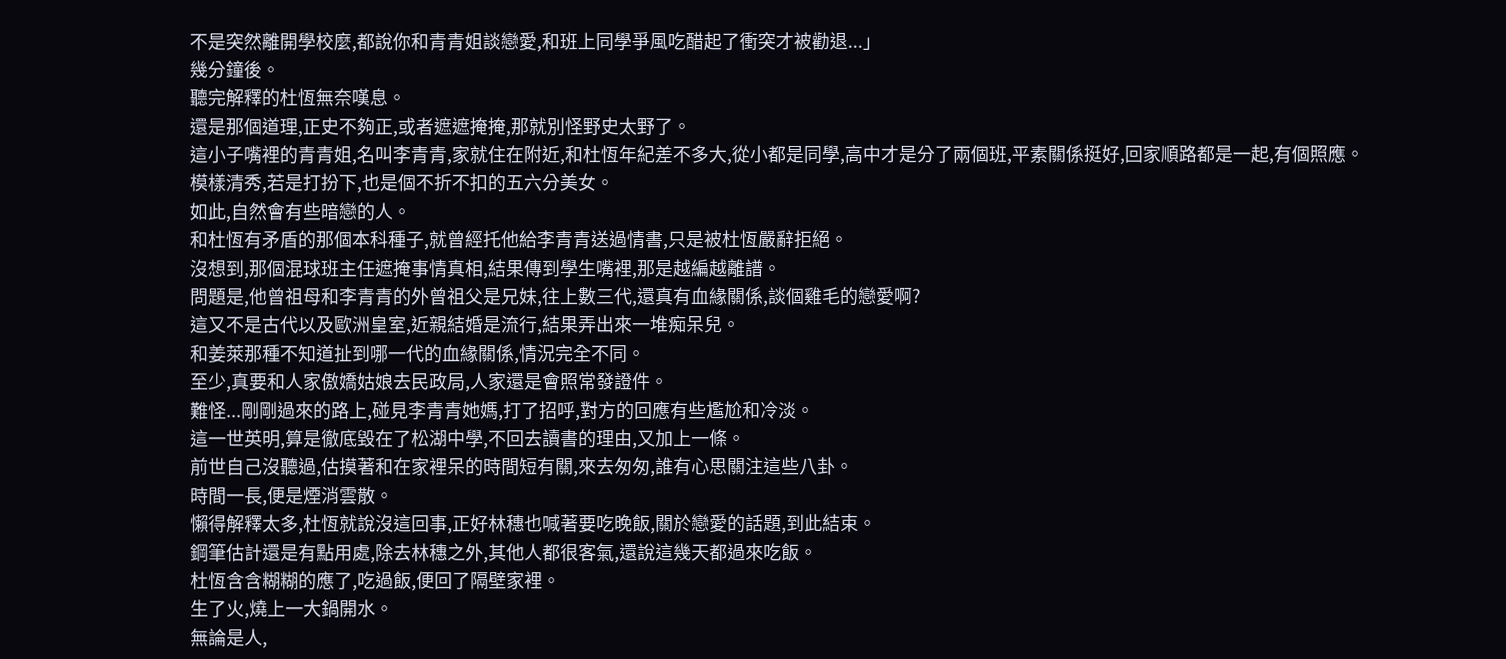不是突然離開學校麼,都說你和青青姐談戀愛,和班上同學爭風吃醋起了衝突才被勸退...」
幾分鐘後。
聽完解釋的杜恆無奈嘆息。
還是那個道理,正史不夠正,或者遮遮掩掩,那就別怪野史太野了。
這小子嘴裡的青青姐,名叫李青青,家就住在附近,和杜恆年紀差不多大,從小都是同學,高中才是分了兩個班,平素關係挺好,回家順路都是一起,有個照應。
模樣清秀,若是打扮下,也是個不折不扣的五六分美女。
如此,自然會有些暗戀的人。
和杜恆有矛盾的那個本科種子,就曾經托他給李青青送過情書,只是被杜恆嚴辭拒絕。
沒想到,那個混球班主任遮掩事情真相,結果傳到學生嘴裡,那是越編越離譜。
問題是,他曾祖母和李青青的外曾祖父是兄妹,往上數三代,還真有血緣關係,談個雞毛的戀愛啊?
這又不是古代以及歐洲皇室,近親結婚是流行,結果弄出來一堆痴呆兒。
和姜萊那種不知道扯到哪一代的血緣關係,情況完全不同。
至少,真要和人家傲嬌姑娘去民政局,人家還是會照常發證件。
難怪...剛剛過來的路上,碰見李青青她媽,打了招呼,對方的回應有些尷尬和冷淡。
這一世英明,算是徹底毀在了松湖中學,不回去讀書的理由,又加上一條。
前世自己沒聽過,估摸著和在家裡呆的時間短有關,來去匆匆,誰有心思關注這些八卦。
時間一長,便是煙消雲散。
懶得解釋太多,杜恆就說沒這回事,正好林穗也喊著要吃晚飯,關於戀愛的話題,到此結束。
鋼筆估計還是有點用處,除去林穗之外,其他人都很客氣,還說這幾天都過來吃飯。
杜恆含含糊糊的應了,吃過飯,便回了隔壁家裡。
生了火,燒上一大鍋開水。
無論是人,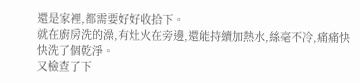還是家裡,都需要好好收拾下。
就在廚房洗的澡,有灶火在旁邊,還能持續加熱水,絲毫不冷,痛痛快快洗了個乾淨。
又檢查了下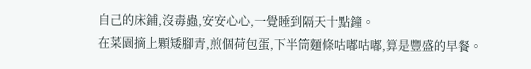自己的床鋪,沒毒蟲,安安心心,一覺睡到隔天十點鐘。
在菜園摘上顆矮腳青,煎個荷包蛋,下半筒麵條咕嘟咕嘟,算是豐盛的早餐。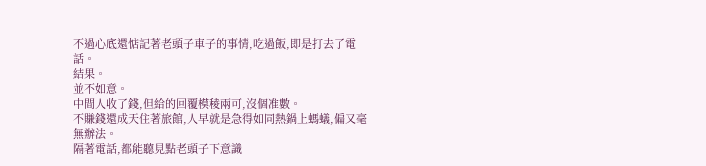不過心底還惦記著老頭子車子的事情,吃過飯,即是打去了電話。
結果。
並不如意。
中間人收了錢,但給的回覆模稜兩可,沒個准數。
不賺錢還成天住著旅館,人早就是急得如同熱鍋上螞蟻,偏又毫無辦法。
隔著電話,都能聽見點老頭子下意識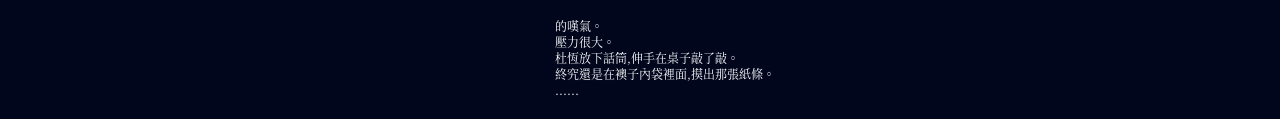的嘆氣。
壓力很大。
杜恆放下話筒,伸手在桌子敲了敲。
終究還是在襖子內袋裡面,摸出那張紙條。
......